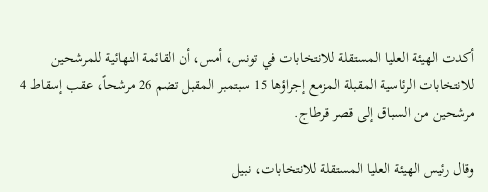أكدت الهيئة العليا المستقلة للانتخابات في تونس، أمس، أن القائمة النهائية للمرشحين للانتخابات الرئاسية المقبلة المزمع إجراؤها 15 سبتمبر المقبل تضم 26 مرشحاً، عقب إسقاط 4 مرشحين من السباق إلى قصر قرطاج.

وقال رئيس الهيئة العليا المستقلة للانتخابات، نبيل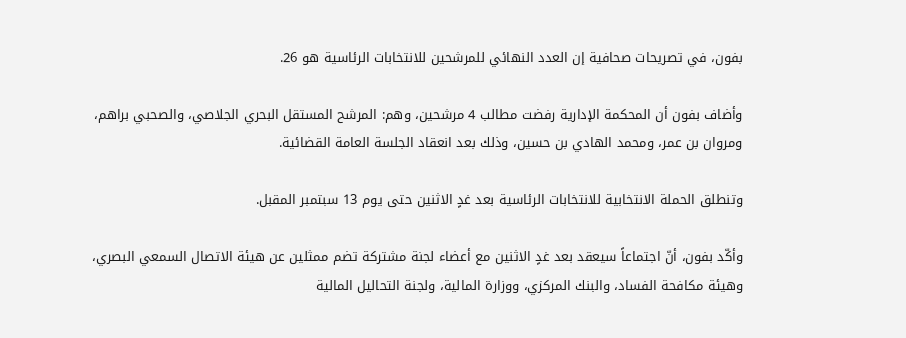بفون، في تصريحات صحافية إن العدد النهائي للمرشحين للانتخابات الرئاسية هو 26.

وأضاف بفون أن المحكمة الإدارية رفضت مطالب 4 مرشحين، وهم: المرشح المستقل البحري الجلاصي، والصحبي براهم، ومروان بن عمر، ومحمد الهادي بن حسين، وذلك بعد انعقاد الجلسة العامة القضائية.

وتنطلق الحملة الانتخابية للانتخابات الرئاسية بعد غدٍ الاثنين حتى يوم 13 سبتمبر المقبل.

وأكّد بفون، أنّ اجتماعاً سيعقد بعد غدٍ الاثنين مع أعضاء لجنة مشتركة تضم ممثلين عن هيئة الاتصال السمعي البصري، وهيئة مكافحة الفساد، والبنك المركزي، ووزارة المالية، ولجنة التحاليل المالية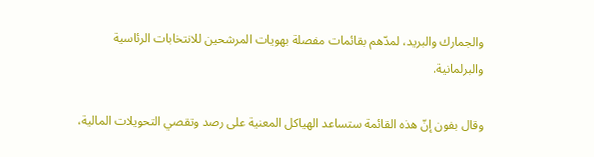والجمارك والبريد، لمدّهم بقائمات مفصلة بهويات المرشحين للانتخابات الرئاسية والبرلمانية.

وقال بفون إنّ هذه القائمة ستساعد الهياكل المعنية على رصد وتقصي التحويلات المالية،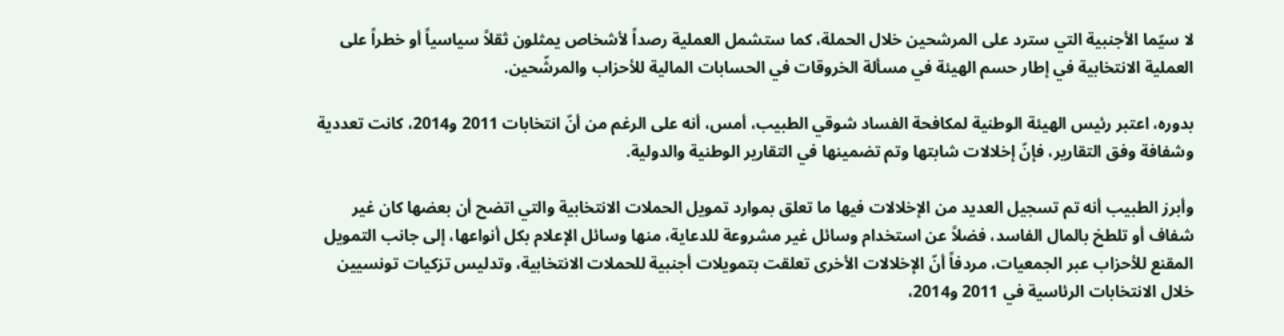لا سيّما الأجنبية التي سترد على المرشحين خلال الحملة، كما ستشمل العملية رصداً لأشخاص يمثلون ثقلاً سياسياً أو خطراً على العملية الانتخابية في إطار حسم الهيئة في مسألة الخروقات في الحسابات المالية للأحزاب والمرشّحين.

بدوره، اعتبر رئيس الهيئة الوطنية لمكافحة الفساد شوقي الطبيب، أمس، أنه على الرغم من أنّ انتخابات 2011 و2014، كانت تعددية وشفافة وفق التقارير، فإنّ إخلالات شابتها وتم تضمينها في التقارير الوطنية والدولية.

وأبرز الطبيب أنه تم تسجيل العديد من الإخلالات فيها ما تعلق بموارد تمويل الحملات الانتخابية والتي اتضح أن بعضها كان غير شفاف أو تلطخ بالمال الفاسد، فضلاً عن استخدام وسائل غير مشروعة للدعاية، منها وسائل الإعلام بكل أنواعها، إلى جانب التمويل المقنع للأحزاب عبر الجمعيات، مردفاً أنّ الإخلالات الأخرى تعلقت بتمويلات أجنبية للحملات الانتخابية، وتدليس تزكيات تونسيين خلال الانتخابات الرئاسية في 2011 و2014،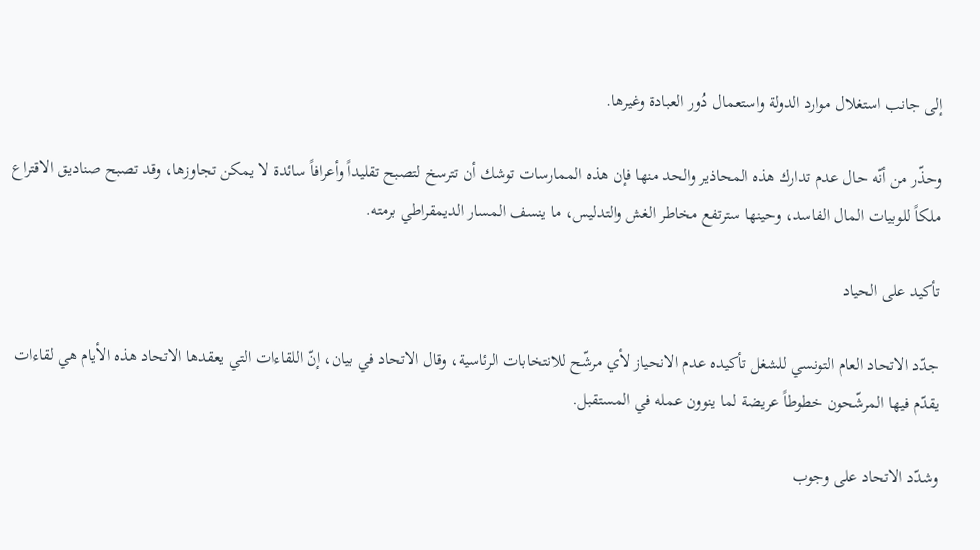إلى جانب استغلال موارد الدولة واستعمال دُور العبادة وغيرها.

وحذّر من أنّه حال عدم تدارك هذه المحاذير والحد منها فإن هذه الممارسات توشك أن تترسخ لتصبح تقليداً وأعرافاً سائدة لا يمكن تجاوزها، وقد تصبح صناديق الاقتراع ملكاً للوبيات المال الفاسد، وحينها سترتفع مخاطر الغش والتدليس، ما ينسف المسار الديمقراطي برمته.

تأكيد على الحياد

جدّد الاتحاد العام التونسي للشغل تأكيده عدم الانحياز لأي مرشّح للانتخابات الرئاسية، وقال الاتحاد في بيان، إنّ اللقاءات التي يعقدها الاتحاد هذه الأيام هي لقاءات يقدّم فيها المرشّحون خطوطاً عريضة لما ينوون عمله في المستقبل.

وشدّد الاتحاد على وجوب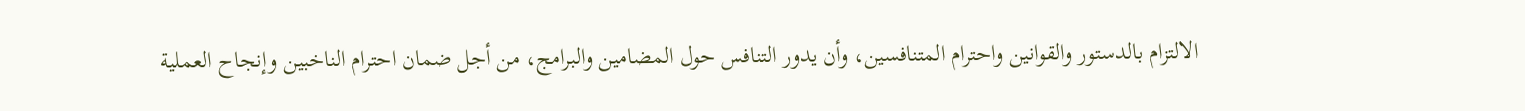الالتزام بالدستور والقوانين واحترام المتنافسين، وأن يدور التنافس حول المضامين والبرامج، من أجل ضمان احترام الناخبين وإنجاح العملية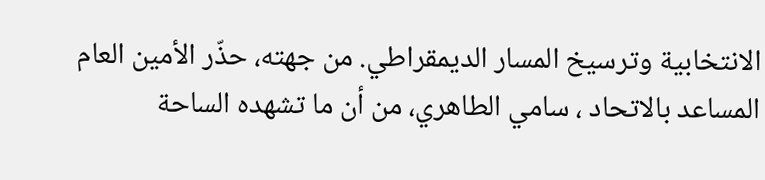الانتخابية وترسيخ المسار الديمقراطي. من جهته، حذّر الأمين العام المساعد بالاتحاد ، سامي الطاهري، من أن ما تشهده الساحة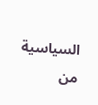السياسية من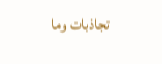تجاذبات وما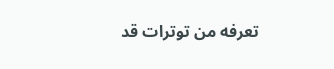تعرفه من توترات قد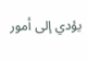يؤدي إلى أمور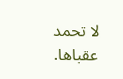لا تحمد عقباها.